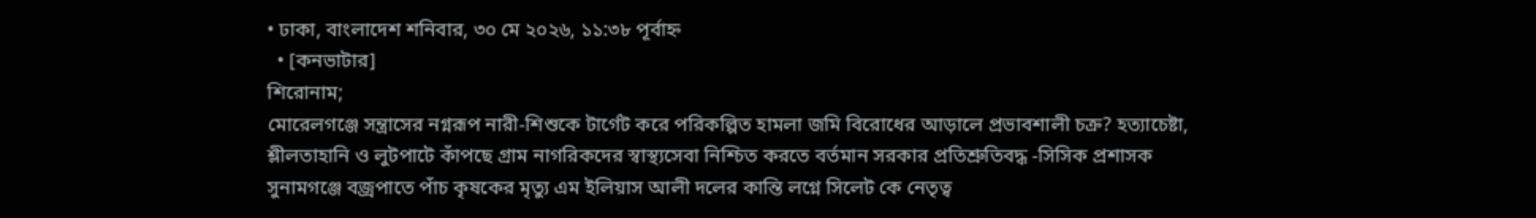• ঢাকা, বাংলাদেশ শনিবার, ৩০ মে ২০২৬, ১১:৩৮ পূর্বাহ্ন
  • [কনভাটার]
শিরোনাম;
মোরেলগঞ্জে সন্ত্রাসের নগ্নরূপ নারী-শিশুকে টার্গেট করে পরিকল্পিত হামলা জমি বিরোধের আড়ালে প্রভাবশালী চক্র? হত্যাচেষ্টা, শ্লীলতাহানি ও লুটপাটে কাঁপছে গ্রাম নাগরিকদের স্বাস্থ্যসেবা নিশ্চিত করতে বর্তমান সরকার প্রতিশ্রুতিবদ্ধ -সিসিক প্রশাসক সুনামগঞ্জে বজ্রপাতে পাঁচ কৃষকের মৃত্যু এম ইলিয়াস আলী দলের কান্তি লগ্নে সিলেট কে নেতৃত্ব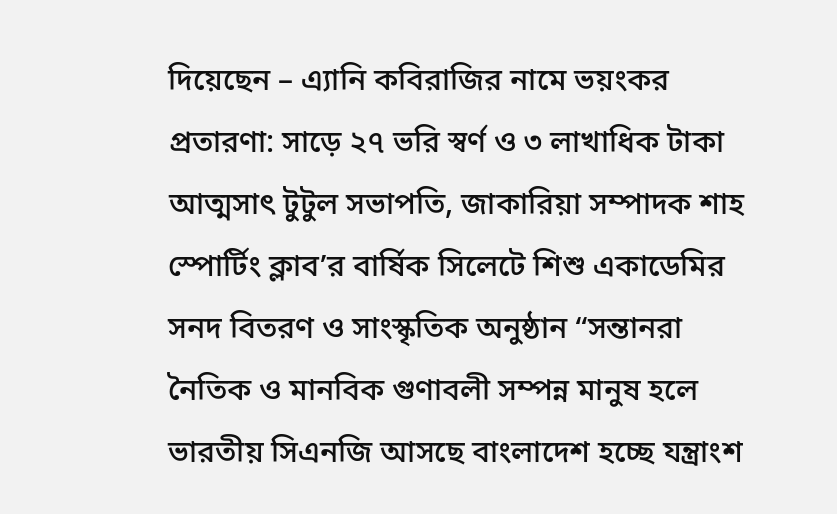দিয়েছেন – এ্যানি কবিরাজির নামে ভয়ংকর প্রতারণা: সাড়ে ২৭ ভরি স্বর্ণ ও ৩ লাখাধিক টাকা আত্মসাৎ টুটুল সভাপতি, জাকারিয়া সম্পাদক শাহ স্পোর্টিং ক্লাব’র বার্ষিক সিলেটে শিশু একাডেমির সনদ বিতরণ ও সাংস্কৃতিক অনুষ্ঠান “সন্তানরা নৈতিক ও মানবিক গুণাবলী সম্পন্ন মানুষ হলে ভারতীয় সিএনজি আসছে বাংলাদেশ হচ্ছে যন্ত্রাংশ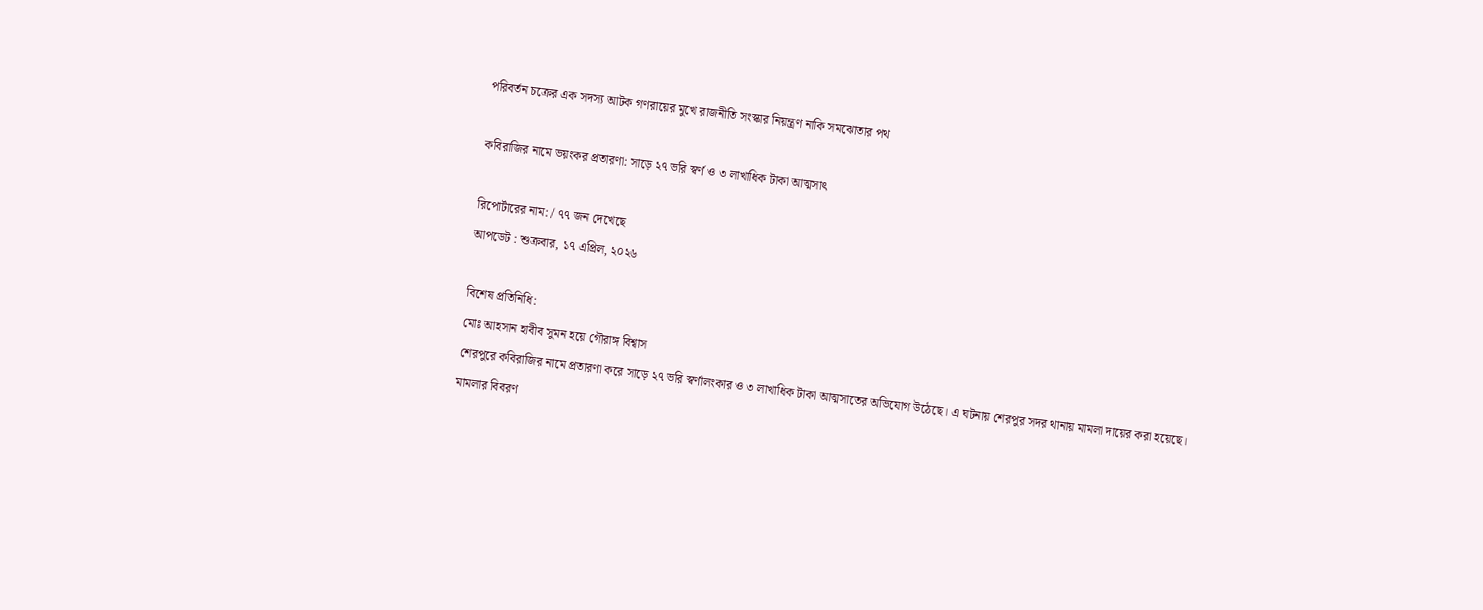পরিবর্তন চক্রের এক সদস্য আটক গণরায়ের মুখে রাজনীতি সংস্কার নিয়ন্ত্রণ নাকি সমঝোতার পথ

কবিরাজির নামে ভয়ংকর প্রতারণা: সাড়ে ২৭ ভরি স্বর্ণ ও ৩ লাখাধিক টাকা আত্মসাৎ

রিপোর্টারের নাম: / ৭৭ জন দেখেছে
আপডেট : শুক্রবার, ১৭ এপ্রিল, ২০২৬

বিশেষ প্রতিনিধি:
মোঃ আহসান হাবীব সুমন হয়ে গৌরাঙ্গ বিশ্বাস
শেরপুরে কবিরাজির নামে প্রতারণা করে সাড়ে ২৭ ভরি স্বর্ণালংকার ও ৩ লাখাধিক টাকা আত্মসাতের অভিযোগ উঠেছে। এ ঘটনায় শেরপুর সদর থানায় মামলা দায়ের করা হয়েছে।
মামলার বিবরণ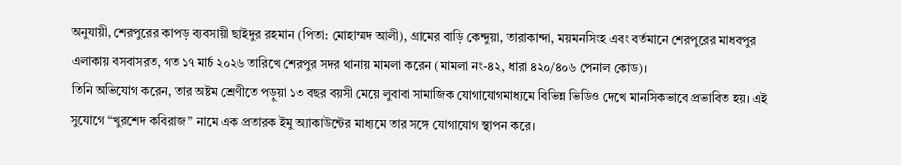অনুযায়ী, শেরপুরের কাপড় ব্যবসায়ী ছাইদুর রহমান (পিতা: মোহাম্মদ আলী), গ্রামের বাড়ি কেন্দুয়া, তারাকান্দা, ময়মনসিংহ এবং বর্তমানে শেরপুরের মাধবপুর এলাকায় বসবাসরত, গত ১৭ মার্চ ২০২৬ তারিখে শেরপুর সদর থানায় মামলা করেন (মামলা নং-৪২, ধারা ৪২০/৪০৬ পেনাল কোড)।
তিনি অভিযোগ করেন, তার অষ্টম শ্রেণীতে পড়ুয়া ১৩ বছর বয়সী মেয়ে লুবাবা সামাজিক যোগাযোগমাধ্যমে বিভিন্ন ভিডিও দেখে মানসিকভাবে প্রভাবিত হয়। এই সুযোগে “খুরশেদ কবিরাজ” নামে এক প্রতারক ইমু অ্যাকাউন্টের মাধ্যমে তার সঙ্গে যোগাযোগ স্থাপন করে।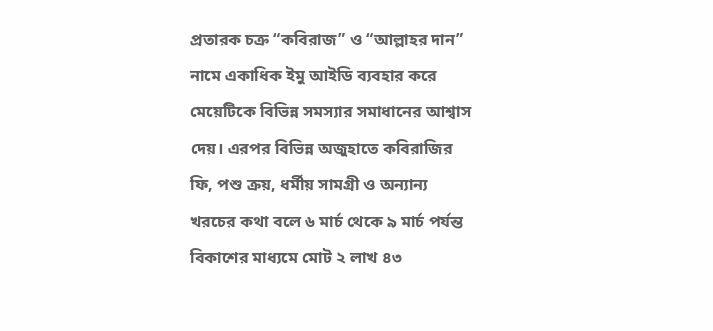প্রতারক চক্র “কবিরাজ” ও “আল্লাহর দান” নামে একাধিক ইমু আইডি ব্যবহার করে মেয়েটিকে বিভিন্ন সমস্যার সমাধানের আশ্বাস দেয়। এরপর বিভিন্ন অজুহাতে কবিরাজির ফি, পশু ক্রয়, ধর্মীয় সামগ্রী ও অন্যান্য খরচের কথা বলে ৬ মার্চ থেকে ৯ মার্চ পর্যন্ত বিকাশের মাধ্যমে মোট ২ লাখ ৪৩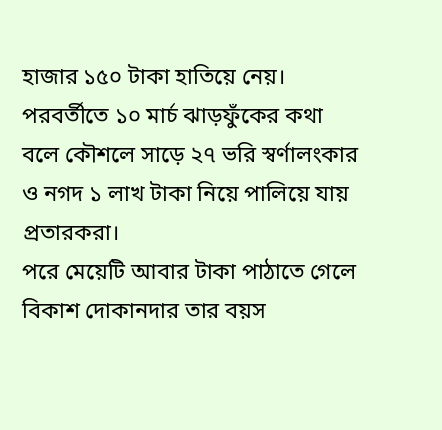হাজার ১৫০ টাকা হাতিয়ে নেয়।
পরবর্তীতে ১০ মার্চ ঝাড়ফুঁকের কথা বলে কৌশলে সাড়ে ২৭ ভরি স্বর্ণালংকার ও নগদ ১ লাখ টাকা নিয়ে পালিয়ে যায় প্রতারকরা।
পরে মেয়েটি আবার টাকা পাঠাতে গেলে বিকাশ দোকানদার তার বয়স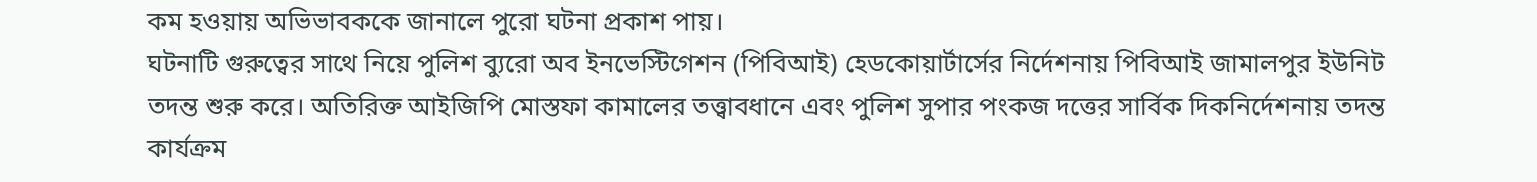কম হওয়ায় অভিভাবককে জানালে পুরো ঘটনা প্রকাশ পায়।
ঘটনাটি গুরুত্বের সাথে নিয়ে পুলিশ ব্যুরো অব ইনভেস্টিগেশন (পিবিআই) হেডকোয়ার্টার্সের নির্দেশনায় পিবিআই জামালপুর ইউনিট তদন্ত শুরু করে। অতিরিক্ত আইজিপি মোস্তফা কামালের তত্ত্বাবধানে এবং পুলিশ সুপার পংকজ দত্তের সার্বিক দিকনির্দেশনায় তদন্ত কার্যক্রম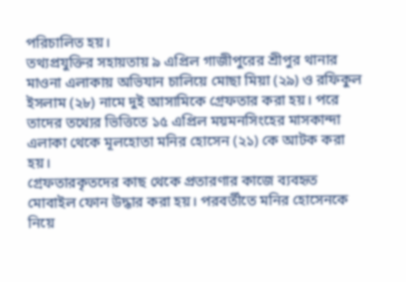পরিচালিত হয়।
তথ্যপ্রযুক্তির সহায়তায় ৯ এপ্রিল গাজীপুরের শ্রীপুর থানার মাওনা এলাকায় অভিযান চালিয়ে মোছা মিয়া (২৯) ও রফিকুল ইসলাম (২৮) নামে দুই আসামিকে গ্রেফতার করা হয়। পরে তাদের তথ্যের ভিত্তিতে ১৫ এপ্রিল ময়মনসিংহের মাসকান্দা এলাকা থেকে মূলহোতা মনির হোসেন (২১) কে আটক করা হয়।
গ্রেফতারকৃতদের কাছ থেকে প্রতারণার কাজে ব্যবহৃত মোবাইল ফোন উদ্ধার করা হয়। পরবর্তীতে মনির হোসেনকে নিয়ে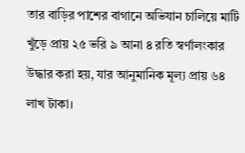তার বাড়ির পাশের বাগানে অভিযান চালিয়ে মাটি খুঁড়ে প্রায় ২৫ ভরি ৯ আনা ৪ রতি স্বর্ণালংকার উদ্ধার করা হয়, যার আনুমানিক মূল্য প্রায় ৬৪ লাখ টাকা।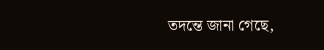তদন্তে জানা গেছে,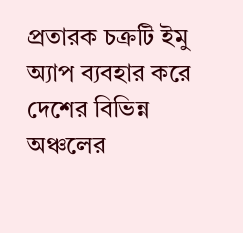প্রতারক চক্রটি ইমু অ্যাপ ব্যবহার করে দেশের বিভিন্ন অঞ্চলের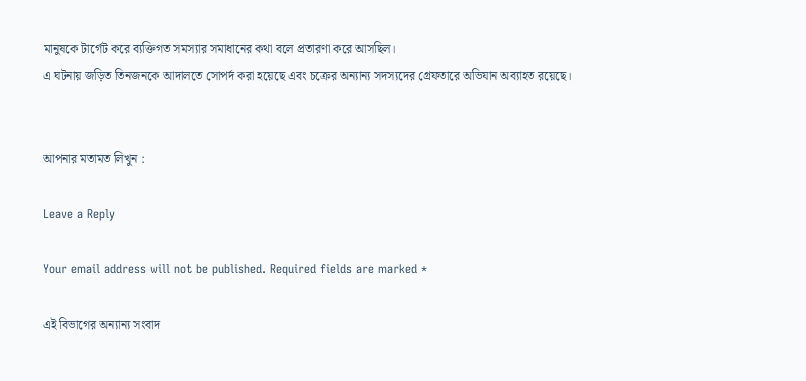মানুষকে টার্গেট করে ব্যক্তিগত সমস্যার সমাধানের কথা বলে প্রতারণা করে আসছিল।
এ ঘটনায় জড়িত তিনজনকে আদালতে সোপর্দ করা হয়েছে এবং চক্রের অন্যান্য সদস্যদের গ্রেফতারে অভিযান অব্যাহত রয়েছে।


আপনার মতামত লিখুন :

Leave a Reply

Your email address will not be published. Required fields are marked *

এই বিভাগের অন্যান্য সংবাদ